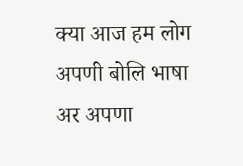क्या आज हम लोग अपणी बोलि भाषा अर अपणा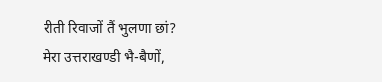रीती रिवाजों तैं भुलणा छां?
मेरा उत्तराखण्डी भै-बैणों,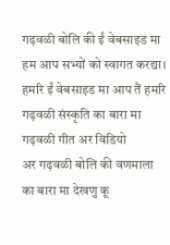गढ़वळी बोलि की ईं वेबसाइड मा हम आप सभ्यों को स्वागत करद्या।
हमरि ईं वेबसाइड मा आप तैं हमरि गढ़वळी संस्कृति का बारा मा गढ़वळी गीत अर विडियो
अर गढ़वळी बोलि की वणमाला का बारा मा देखणु कू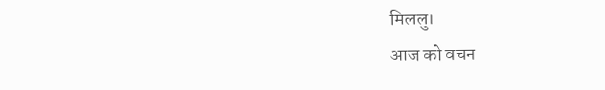मिललु।
आज को वचन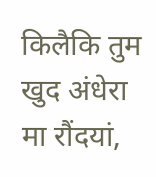किलैकि तुम खुद अंधेरा मा रौंदयां,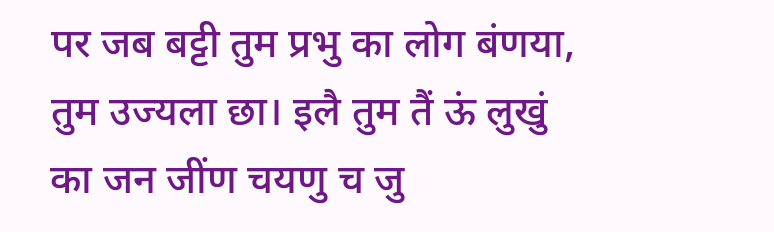पर जब बट्टी तुम प्रभु का लोग बंणया, तुम उज्यला छा। इलै तुम तैं ऊं लुखुं का जन जींण चयणु च जु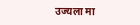उज्यला मा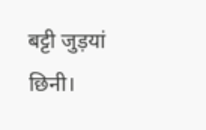बट्टी जुड़यां छिनी।